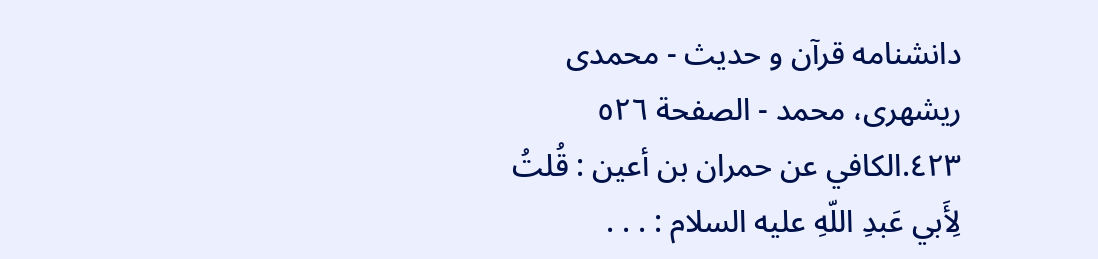دانشنامه قرآن و حديث - محمدی ریشهری، محمد - الصفحة ٥٢٦
٤٢٣.الكافي عن حمران بن أعين : قُلتُ لِأَبي عَبدِ اللّهِ عليه السلام : . . .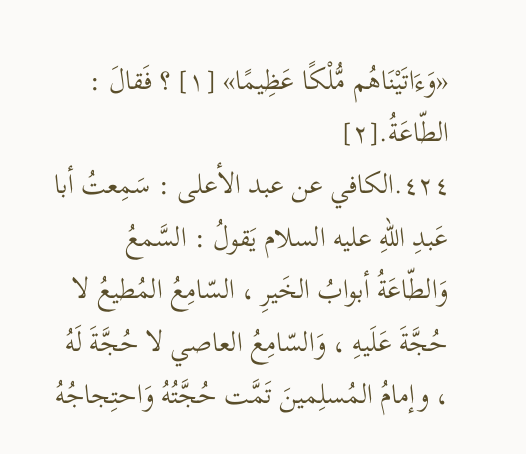«وَءَاتَيْنَاهُم مُّلْكًا عَظِيمًا» [١] ؟ فَقالَ : الطّاعَةُ.[٢]
٤٢٤.الكافي عن عبد الأعلى : سَمِعتُ أبا عَبدِ اللّهِ عليه السلام يَقولُ : السَّمعُ وَالطّاعَةُ أبوابُ الخَيرِ ، السّامِعُ المُطيعُ لا حُجَّةَ عَلَيهِ ، وَالسّامِعُ العاصي لا حُجَّةَ لَهُ ، وإمامُ المُسلِمينَ تَمَّت حُجَّتُهُ وَاحتِجاجُهُ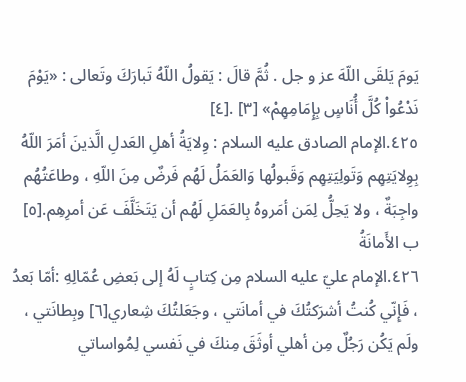يَومَ يَلقَى اللّهَ عز و جل . ثُمَّ قالَ : يَقولُ اللّهُ تَبارَكَ وتَعالى : «يَوْمَ نَدْعُواْ كُلَّ أُنَاسٍ بِإِمَامِهِمْ» [٣] .[٤]
٤٢٥.الإمام الصادق عليه السلام : وِلايَةُ أهلِ العَدلِ الَّذينَ أمَرَ اللّهُ بِوِلايَتِهِم وَتَولِيَتِهِم وَقَبولُها وَالعَمَلُ لَهُم فَرضٌ مِنَ اللّهِ ، وطاعَتُهُم واجِبَةٌ ، ولا يَحِلُّ لِمَن أمَروهُ بِالعَمَلِ لَهُم أن يَتَخَلَّفَ عَن أمرِهِم.[٥]
ب الأَمانَةُ
٤٢٦.الإمام عليّ عليه السلام مِن كِتابٍ لَهُ إلى بَعضِ عُمّالِهِ :أمّا بَعدُ ، فَإِنّي كُنتُ أشرَكتُكَ في أمانَتي ، وجَعَلتُكَ شِعاري[٦] وبِطانَتي ، ولَم يَكُن رَجُلٌ مِن أهلي أوثَقَ مِنكَ في نَفسي لِمُواساتي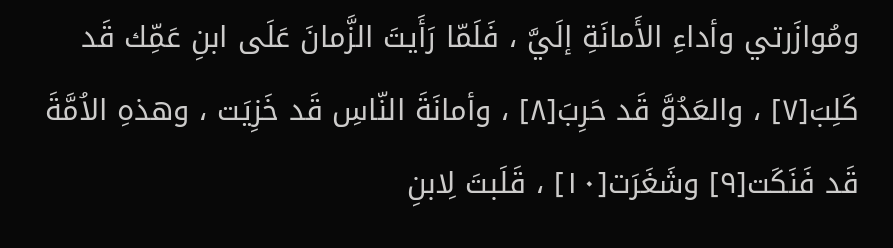ومُوازَرتي وأداءِ الأَمانَةِ إلَيَّ ، فَلَمّا رَأَيتَ الزَّمانَ عَلَى ابنِ عَمِّك قَد كَلِبَ[٧] ، والعَدُوَّ قَد حَرِبَ[٨] ، وأمانَةَ النّاسِ قَد خَزِيَت ، وهذهِ الاُمَّةَ قَد فَنَكَت[٩] وشَغَرَت[١٠] ، قَلَبتَ لِابنِ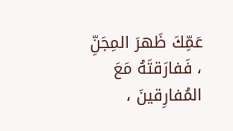عَمِّكَ ظَهرَ المِجَنِّ ، فَفارَقتَهُ مَعَ المُفارِقينَ ،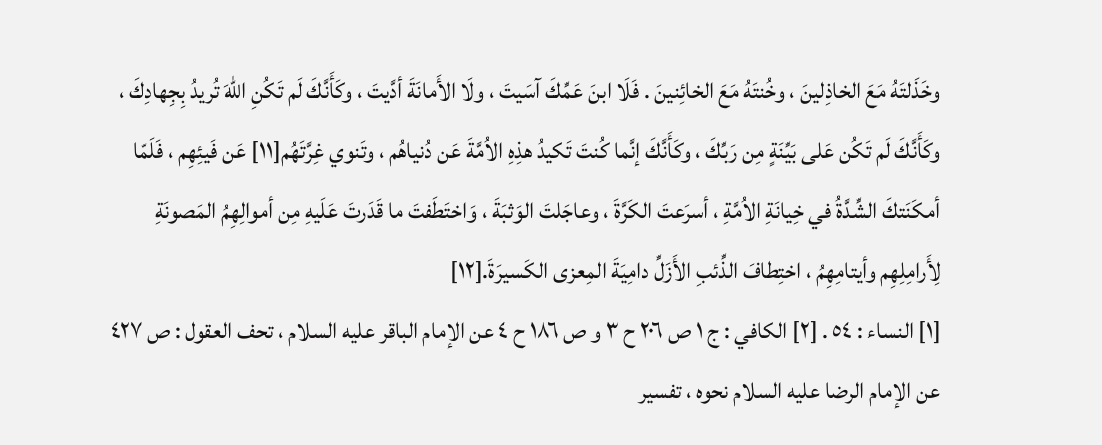وخَذَلتَهُ مَعَ الخاذِلينَ ، وخُنتَهُ مَعَ الخائِنينَ . فَلَا ابنَ عَمِّكَ آسَيتَ ، ولَا الأَمانَةَ أدَّيتَ ، وكَأَنَّكَ لَم تَكُنِ اللّهَ تُريدُ بِجِهادِكَ ، وكَأَنَّكَ لَم تَكُن عَلى بَيِّنَةٍ مِن رَبِّكَ ، وكَأَنَّكَ إنَّما كُنتَ تَكيدُ هذِهِ الاُمَّةَ عَن دُنياهُم ، وتَنوي غِرَّتَهُم[١١] عَن فَيئِهِم ، فَلَمّا أمكَنَتكَ الشِّدَّةُ في خِيانَةِ الاُمَّةِ ، أسرَعتَ الكَرَّةَ ، وعاجَلتَ الوَثبَةَ ، وَاختَطَفتَ ما قَدَرتَ عَلَيهِ مِن أموالِهِمُ المَصونَةِ لِأَرامِلِهِم وأيتامِهِمُ ، اختِطافَ الذِّئبِ الأَزَلِّ دامِيَةَ المِعزى الكَسيرَةَ.[١٢]
[١] النساء : ٥٤ . [٢] الكافي : ج ١ ص ٢٠٦ ح ٣ و ص ١٨٦ ح ٤ عن الإمام الباقر عليه السلام ، تحف العقول : ص ٤٢٧ عن الإمام الرضا عليه السلام نحوه ، تفسير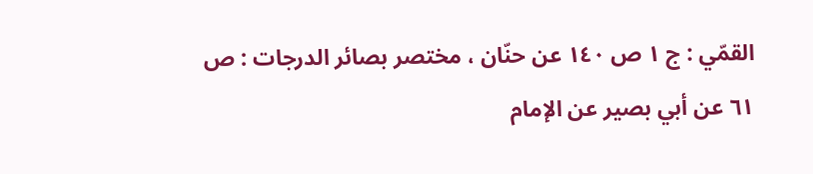القمّي : ج ١ ص ١٤٠ عن حنّان ، مختصر بصائر الدرجات : ص ٦١ عن أبي بصير عن الإمام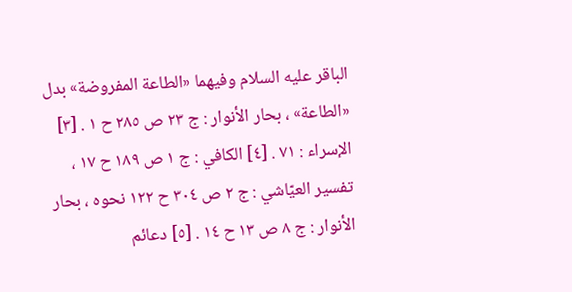الباقر عليه السلام وفيهما «الطاعة المفروضة» بدل «الطاعة» ، بحار الأنوار : ج ٢٣ ص ٢٨٥ ح ١ . [٣] الإسراء : ٧١ . [٤] الكافي : ج ١ ص ١٨٩ ح ١٧ ، تفسير العيّاشي : ج ٢ ص ٣٠٤ ح ١٢٢ نحوه ، بحار الأنوار : ج ٨ ص ١٣ ح ١٤ . [٥] دعائم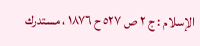الإسلام : ج ٢ ص ٥٢٧ ح ١٨٧٦ ، مستدرك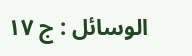الوسائل : ج ١٧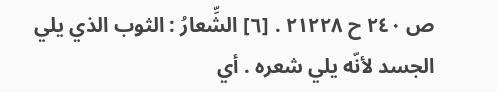ص ٢٤٠ ح ٢١٢٢٨ . [٦] الشِّعارُ : الثوب الذي يلي الجسد لأنّه يلي شعره . أي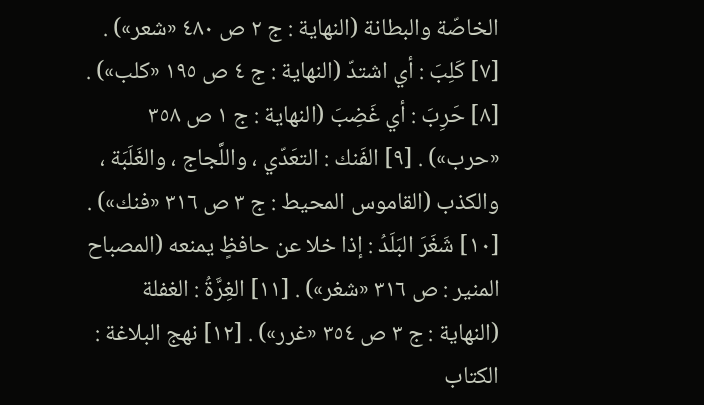الخاصّة والبطانة (النهاية : ج ٢ ص ٤٨٠ «شعر») . [٧] كَلِبَ : أي اشتدّ (النهاية : ج ٤ ص ١٩٥ «كلب») . [٨] حَرِبَ : أي غَضِبَ (النهاية : ج ١ ص ٣٥٨ «حرب») . [٩] الفَنك : التعَدّي ، واللَّجاج ، والغَلَبَة ، والكذب (القاموس المحيط : ج ٣ ص ٣١٦ «فنك») . [١٠] شَغَرَ البَلَدُ : إذا خلا عن حافظٍ يمنعه (المصباح المنير : ص ٣١٦ «شغر») . [١١] الغِرَّةُ : الغفلة (النهاية : ج ٣ ص ٣٥٤ «غرر») . [١٢] نهج البلاغة : الكتاب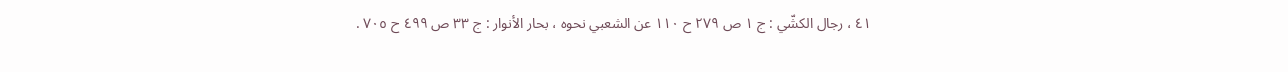٤١ ، رجال الكشّي : ج ١ ص ٢٧٩ ح ١١٠ عن الشعبي نحوه ، بحار الأنوار : ج ٣٣ ص ٤٩٩ ح ٧٠٥ .